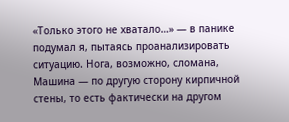«Только этого не хватало…» — в панике подумал я, пытаясь проанализировать ситуацию. Нога, возможно, сломана, Машина — по другую сторону кирпичной стены, то есть фактически на другом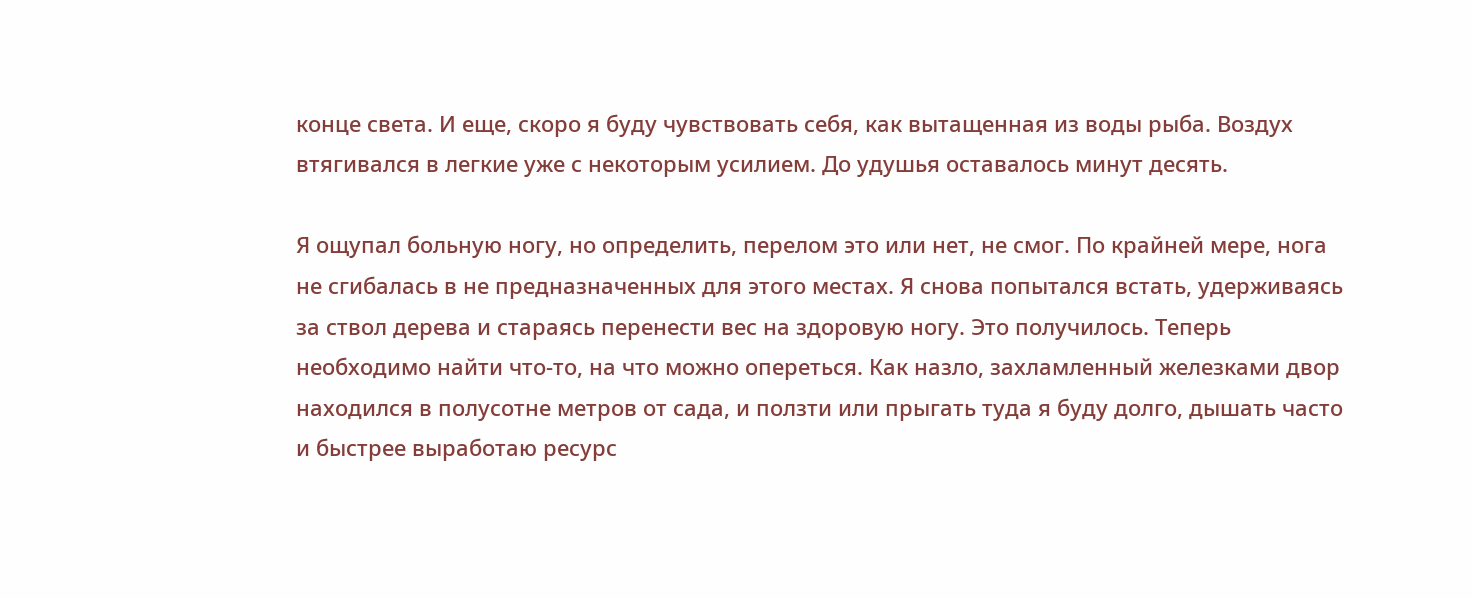конце света. И еще, скоро я буду чувствовать себя, как вытащенная из воды рыба. Воздух втягивался в легкие уже с некоторым усилием. До удушья оставалось минут десять.

Я ощупал больную ногу, но определить, перелом это или нет, не смог. По крайней мере, нога не сгибалась в не предназначенных для этого местах. Я снова попытался встать, удерживаясь за ствол дерева и стараясь перенести вес на здоровую ногу. Это получилось. Теперь необходимо найти что-то, на что можно опереться. Как назло, захламленный железками двор находился в полусотне метров от сада, и ползти или прыгать туда я буду долго, дышать часто и быстрее выработаю ресурс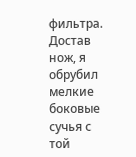фильтра. Достав нож, я обрубил мелкие боковые сучья с той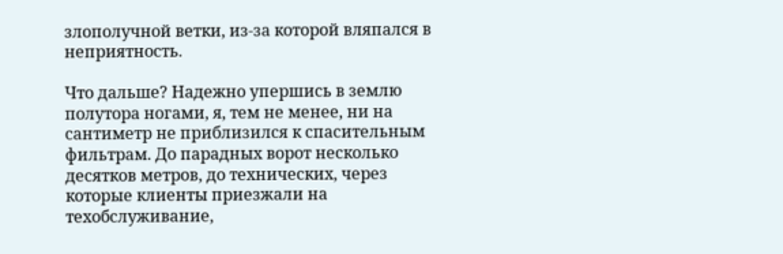злополучной ветки, из-за которой вляпался в неприятность.

Что дальше? Надежно упершись в землю полутора ногами, я, тем не менее, ни на сантиметр не приблизился к спасительным фильтрам. До парадных ворот несколько десятков метров, до технических, через которые клиенты приезжали на техобслуживание,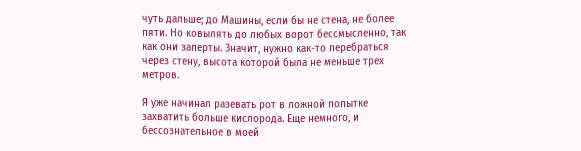чуть дальше; до Машины, если бы не стена, не более пяти. Но ковылять до любых ворот бессмысленно, так как они заперты. Значит, нужно как-то перебраться через стену, высота которой была не меньше трех метров.

Я уже начинал разевать рот в ложной попытке захватить больше кислорода. Еще немного, и бессознательное в моей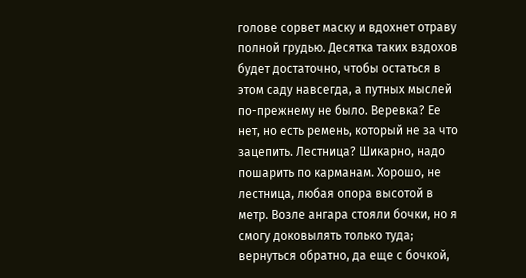голове сорвет маску и вдохнет отраву полной грудью. Десятка таких вздохов будет достаточно, чтобы остаться в этом саду навсегда, а путных мыслей по-прежнему не было. Веревка? Ее нет, но есть ремень, который не за что зацепить. Лестница? Шикарно, надо пошарить по карманам. Хорошо, не лестница, любая опора высотой в метр. Возле ангара стояли бочки, но я смогу доковылять только туда; вернуться обратно, да еще с бочкой,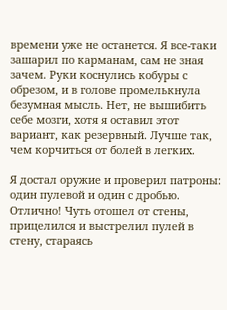времени уже не останется. Я все-таки зашарил по карманам, сам не зная зачем. Руки коснулись кобуры с обрезом, и в голове промелькнула безумная мысль. Нет, не вышибить себе мозги, хотя я оставил этот вариант, как резервный. Лучше так, чем корчиться от болей в легких.

Я достал оружие и проверил патроны: один пулевой и один с дробью. Отлично! Чуть отошел от стены, прицелился и выстрелил пулей в стену, стараясь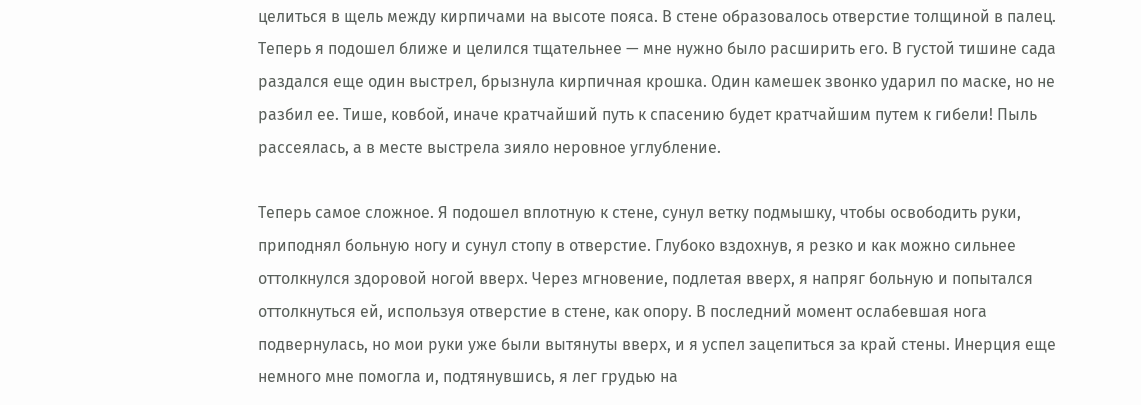целиться в щель между кирпичами на высоте пояса. В стене образовалось отверстие толщиной в палец. Теперь я подошел ближе и целился тщательнее — мне нужно было расширить его. В густой тишине сада раздался еще один выстрел, брызнула кирпичная крошка. Один камешек звонко ударил по маске, но не разбил ее. Тише, ковбой, иначе кратчайший путь к спасению будет кратчайшим путем к гибели! Пыль рассеялась, а в месте выстрела зияло неровное углубление.

Теперь самое сложное. Я подошел вплотную к стене, сунул ветку подмышку, чтобы освободить руки, приподнял больную ногу и сунул стопу в отверстие. Глубоко вздохнув, я резко и как можно сильнее оттолкнулся здоровой ногой вверх. Через мгновение, подлетая вверх, я напряг больную и попытался оттолкнуться ей, используя отверстие в стене, как опору. В последний момент ослабевшая нога подвернулась, но мои руки уже были вытянуты вверх, и я успел зацепиться за край стены. Инерция еще немного мне помогла и, подтянувшись, я лег грудью на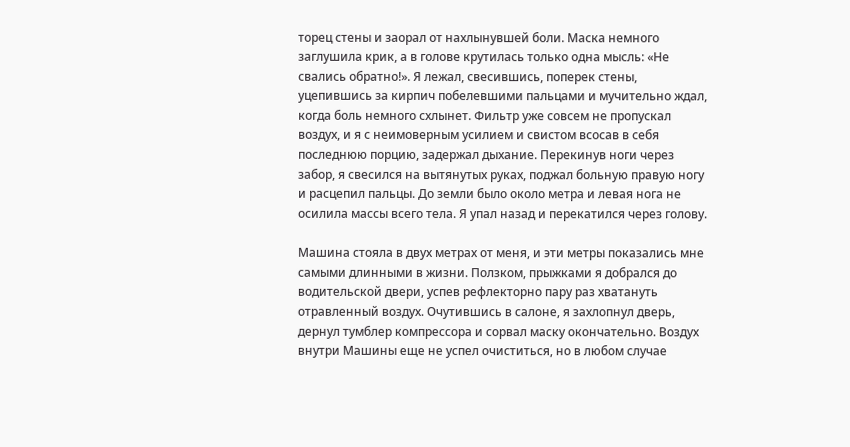торец стены и заорал от нахлынувшей боли. Маска немного заглушила крик, а в голове крутилась только одна мысль: «Не свались обратно!». Я лежал, свесившись, поперек стены, уцепившись за кирпич побелевшими пальцами и мучительно ждал, когда боль немного схлынет. Фильтр уже совсем не пропускал воздух, и я с неимоверным усилием и свистом всосав в себя последнюю порцию, задержал дыхание. Перекинув ноги через забор, я свесился на вытянутых руках, поджал больную правую ногу и расцепил пальцы. До земли было около метра и левая нога не осилила массы всего тела. Я упал назад и перекатился через голову.

Машина стояла в двух метрах от меня, и эти метры показались мне самыми длинными в жизни. Ползком, прыжками я добрался до водительской двери, успев рефлекторно пару раз хватануть отравленный воздух. Очутившись в салоне, я захлопнул дверь, дернул тумблер компрессора и сорвал маску окончательно. Воздух внутри Машины еще не успел очиститься, но в любом случае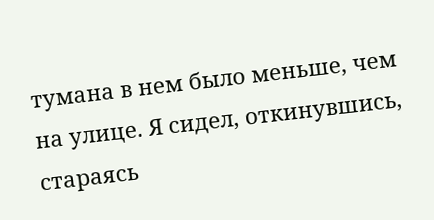тумана в нем было меньше, чем на улице. Я сидел, откинувшись, стараясь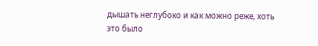дышать неглубоко и как можно реже, хоть это было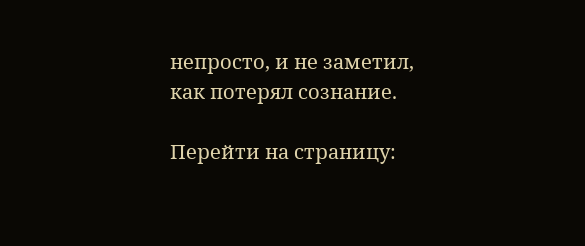непросто, и не заметил, как потерял сознание.

Перейти на страницу: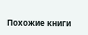Похожие книги